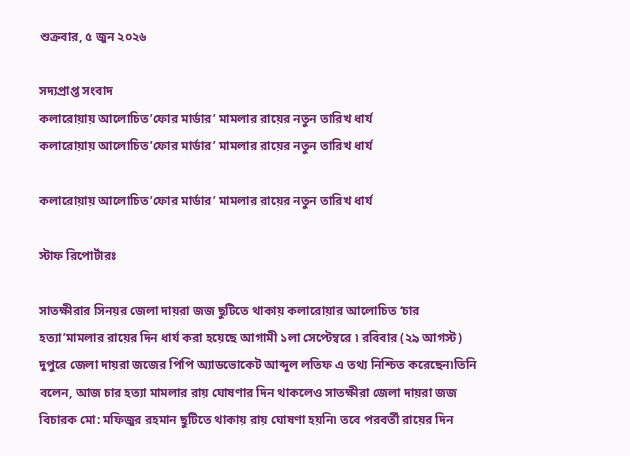শুক্রবার, ৫ জুন ২০২৬

সদ্যপ্রাপ্ত সংবাদ
কলারোয়ায় আলোচিত’ফোর মার্ডার’ মামলার রায়ের নতুন তারিখ ধার্য
কলারোয়ায় আলোচিত’ফোর মার্ডার’ মামলার রায়ের নতুন তারিখ ধার্য

কলারোয়ায় আলোচিত’ফোর মার্ডার’ মামলার রায়ের নতুন তারিখ ধার্য

স্টাফ রিপোর্টারঃ

সাতক্ষীরার সিনয়র জেলা দায়রা জজ ছুটিতে থাকায় কলারোয়ার আলোচিত ‘চার হত্যা’মামলার রায়ের দিন ধার্য করা হয়েছে আগামী ১লা সেপ্টেম্বরে ৷ রবিবার (২৯ আগস্ট) দুপুরে জেলা দায়রা জজের পিপি অ্যাডভোকেট আব্দুল লতিফ এ তথ্য নিশ্চিত করেছেন৷তিনি বলেন, আজ চার হত্যা মামলার রায় ঘোষণার দিন থাকলেও সাতক্ষীরা জেলা দায়রা জজ বিচারক মো: মফিজুর রহমান ছুটিতে থাকায় রায় ঘোষণা হয়নি৷ তবে পরবর্তী রায়ের দিন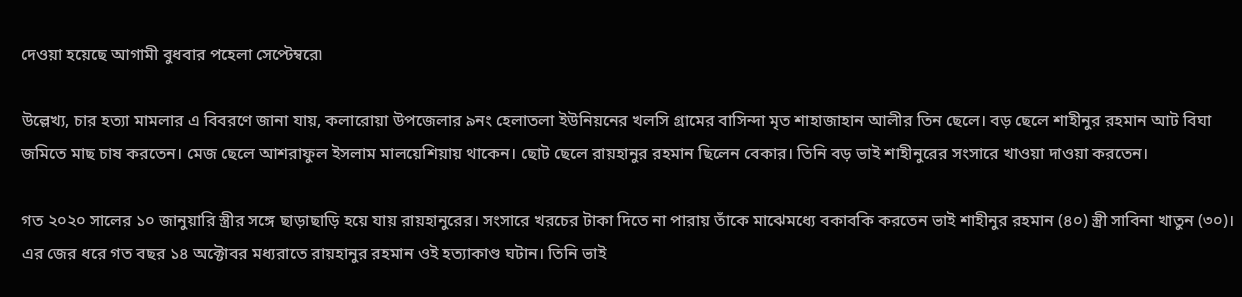দেওয়া হয়েছে আগামী বুধবার পহেলা সেপ্টেম্বরে৷

উল্লেখ্য, চার হত্যা মামলার এ বিবরণে জানা যায়, কলারোয়া উপজেলার ৯নং হেলাতলা ইউনিয়নের খলসি গ্রামের বাসিন্দা মৃত শাহাজাহান আলীর তিন ছেলে। বড় ছেলে শাহীনুর রহমান আট বিঘা জমিতে মাছ চাষ করতেন। মেজ ছেলে আশরাফুল ইসলাম মালয়েশিয়ায় থাকেন। ছোট ছেলে রায়হানুর রহমান ছিলেন বেকার। তিনি বড় ভাই শাহীনুরের সংসারে খাওয়া দাওয়া করতেন।

গত ২০২০ সালের ১০ জানুয়ারি স্ত্রীর সঙ্গে ছাড়াছাড়ি হয়ে যায় রায়হানুরের। সংসারে খরচের টাকা দিতে না পারায় তাঁকে মাঝেমধ্যে বকাবকি করতেন ভাই শাহীনুর রহমান (৪০) স্ত্রী সাবিনা খাতুন (৩০)। এর জের ধরে গত বছর ১৪ অক্টোবর মধ্যরাতে রায়হানুর রহমান ওই হত্যাকাণ্ড ঘটান। তিনি ভাই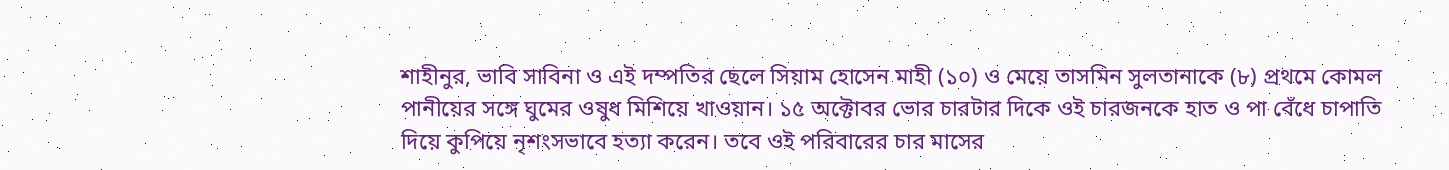শাহীনুর, ভাবি সাবিনা ও এই দম্পতির ছেলে সিয়াম হোসেন মাহী (১০) ও মেয়ে তাসমিন সুলতানাকে (৮) প্রথমে কোমল পানীয়ের সঙ্গে ঘুমের ওষুধ মিশিয়ে খাওয়ান। ১৫ অক্টোবর ভোর চারটার দিকে ওই চারজনকে হাত ও পা বেঁধে চাপাতি দিয়ে কুপিয়ে নৃশংসভাবে হত্যা করেন। তবে ওই পরিবারের চার মাসের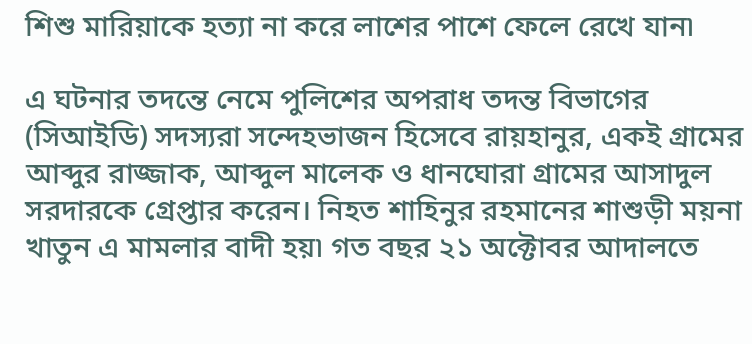শিশু মারিয়াকে হত্যা না করে লাশের পাশে ফেলে রেখে যান৷

এ ঘটনার তদন্তে নেমে পুলিশের অপরাধ তদন্ত বিভাগের (সিআইডি) সদস্যরা সন্দেহভাজন হিসেবে রায়হানুর, একই গ্রামের আব্দুর রাজ্জাক, আব্দুল মালেক ও ধানঘোরা গ্রামের আসাদুল সরদারকে গ্রেপ্তার করেন। নিহত শাহিনুর রহমানের শাশুড়ী ময়না খাতুন এ মামলার বাদী হয়৷ গত বছর ২১ অক্টোবর আদালতে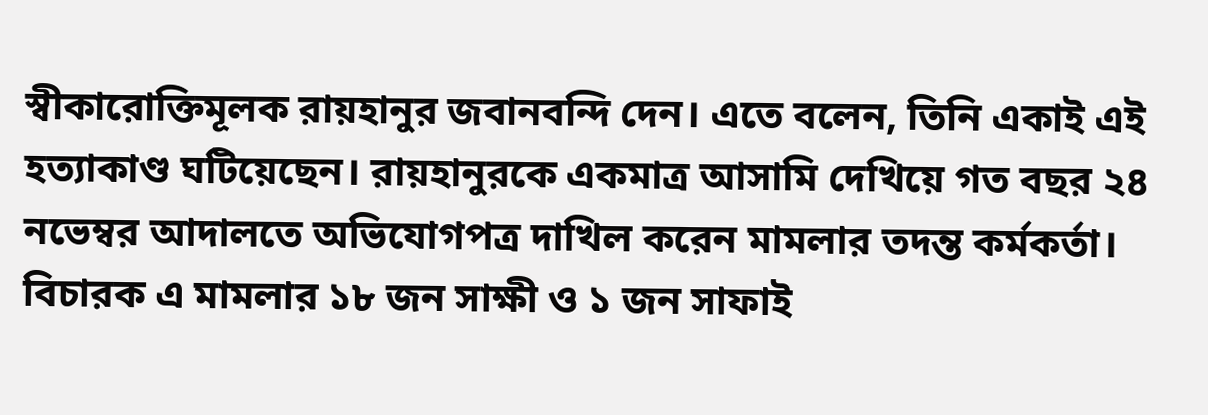স্বীকারোক্তিমূলক রায়হানুর জবানবন্দি দেন। এতে বলেন, তিনি একাই এই হত্যাকাণ্ড ঘটিয়েছেন। রায়হানুরকে একমাত্র আসামি দেখিয়ে গত বছর ২৪ নভেম্বর আদালতে অভিযোগপত্র দাখিল করেন মামলার তদন্ত কর্মকর্তা। বিচারক এ মামলার ১৮ জন সাক্ষী ও ১ জন সাফাই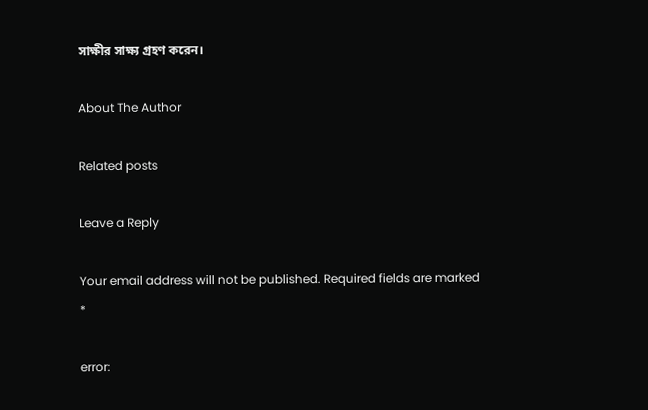সাক্ষীর সাক্ষ্য গ্রহণ করেন।

About The Author

Related posts

Leave a Reply

Your email address will not be published. Required fields are marked *

error: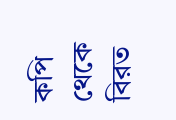কপি থেকে বিরত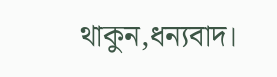থাকুন,ধন্যবাদ।